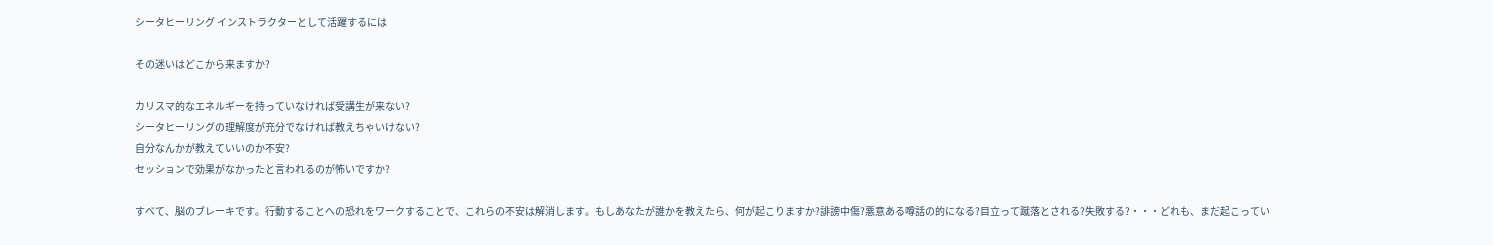シータヒーリング インストラクターとして活躍するには

その迷いはどこから来ますか?

カリスマ的なエネルギーを持っていなければ受講生が来ない?
シータヒーリングの理解度が充分でなければ教えちゃいけない?
自分なんかが教えていいのか不安?
セッションで効果がなかったと言われるのが怖いですか?

すべて、脳のブレーキです。行動することへの恐れをワークすることで、これらの不安は解消します。もしあなたが誰かを教えたら、何が起こりますか?誹謗中傷?悪意ある噂話の的になる?目立って蹴落とされる?失敗する?・・・どれも、まだ起こってい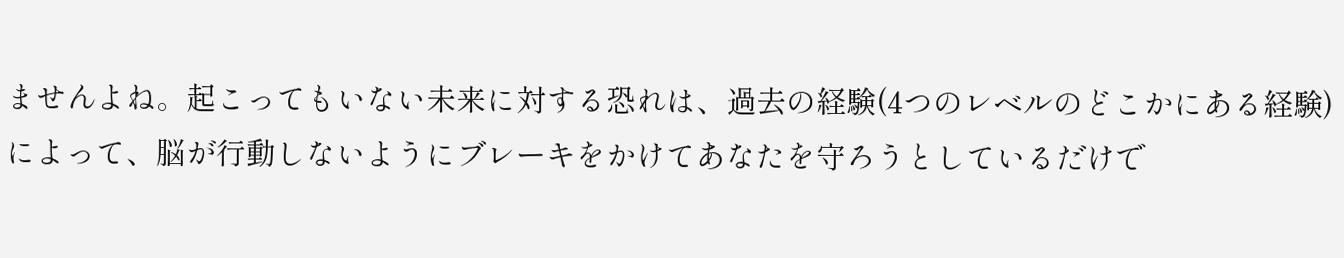ませんよね。起こってもいない未来に対する恐れは、過去の経験(4つのレベルのどこかにある経験)によって、脳が行動しないようにブレーキをかけてあなたを守ろうとしているだけで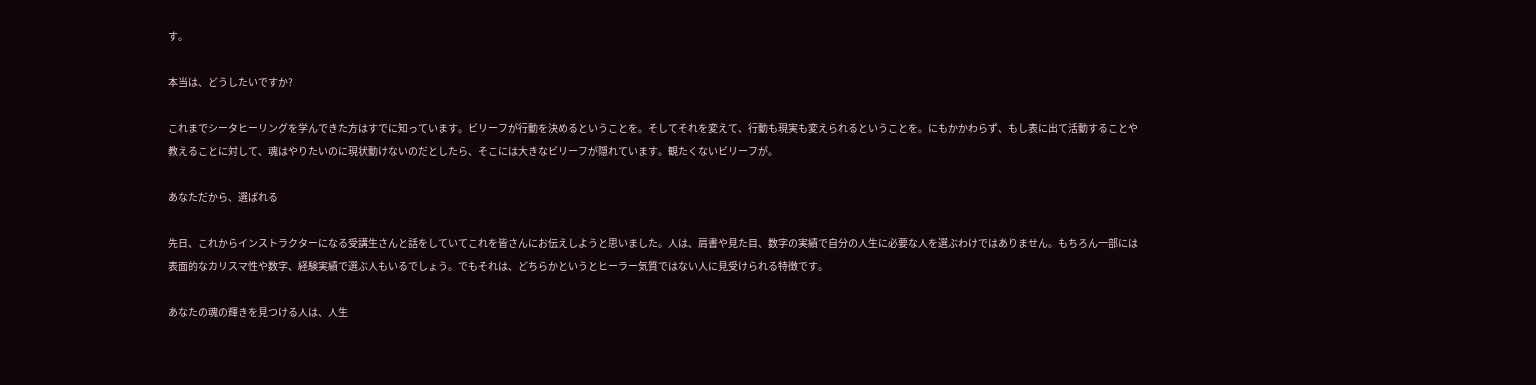す。

本当は、どうしたいですか?

これまでシータヒーリングを学んできた方はすでに知っています。ビリーフが行動を決めるということを。そしてそれを変えて、行動も現実も変えられるということを。にもかかわらず、もし表に出て活動することや教えることに対して、魂はやりたいのに現状動けないのだとしたら、そこには大きなビリーフが隠れています。観たくないビリーフが。

あなただから、選ばれる

先日、これからインストラクターになる受講生さんと話をしていてこれを皆さんにお伝えしようと思いました。人は、肩書や見た目、数字の実績で自分の人生に必要な人を選ぶわけではありません。もちろん一部には表面的なカリスマ性や数字、経験実績で選ぶ人もいるでしょう。でもそれは、どちらかというとヒーラー気質ではない人に見受けられる特徴です。

あなたの魂の輝きを見つける人は、人生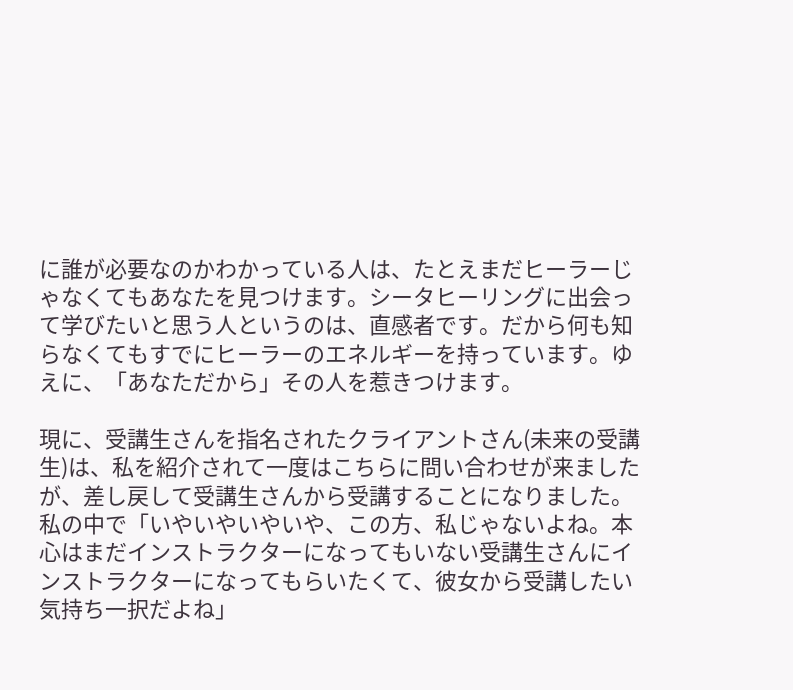に誰が必要なのかわかっている人は、たとえまだヒーラーじゃなくてもあなたを見つけます。シータヒーリングに出会って学びたいと思う人というのは、直感者です。だから何も知らなくてもすでにヒーラーのエネルギーを持っています。ゆえに、「あなただから」その人を惹きつけます。

現に、受講生さんを指名されたクライアントさん(未来の受講生)は、私を紹介されて一度はこちらに問い合わせが来ましたが、差し戻して受講生さんから受講することになりました。私の中で「いやいやいやいや、この方、私じゃないよね。本心はまだインストラクターになってもいない受講生さんにインストラクターになってもらいたくて、彼女から受講したい気持ち一択だよね」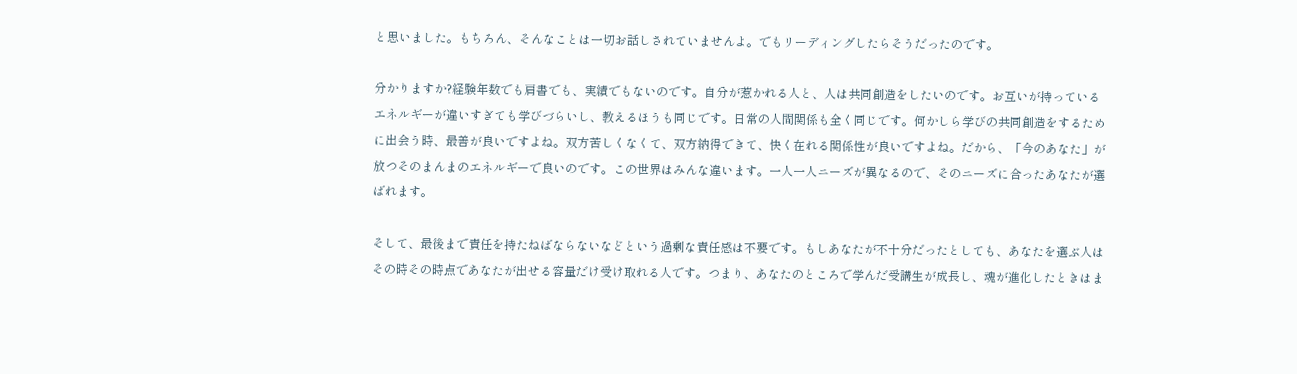と思いました。もちろん、そんなことは一切お話しされていませんよ。でもリーディングしたらそうだったのです。

分かりますか?経験年数でも肩書でも、実績でもないのです。自分が惹かれる人と、人は共同創造をしたいのです。お互いが持っているエネルギーが違いすぎても学びづらいし、教えるほうも同じです。日常の人間関係も全く同じです。何かしら学びの共同創造をするために出会う時、最善が良いですよね。双方苦しくなくて、双方納得できて、快く在れる関係性が良いですよね。だから、「今のあなた」が放つそのまんまのエネルギーで良いのです。この世界はみんな違います。一人一人ニーズが異なるので、そのニーズに合ったあなたが選ばれます。

そして、最後まで責任を持たねばならないなどという過剰な責任感は不要です。もしあなたが不十分だったとしても、あなたを選ぶ人はその時その時点であなたが出せる容量だけ受け取れる人です。つまり、あなたのところで学んだ受講生が成長し、魂が進化したときはま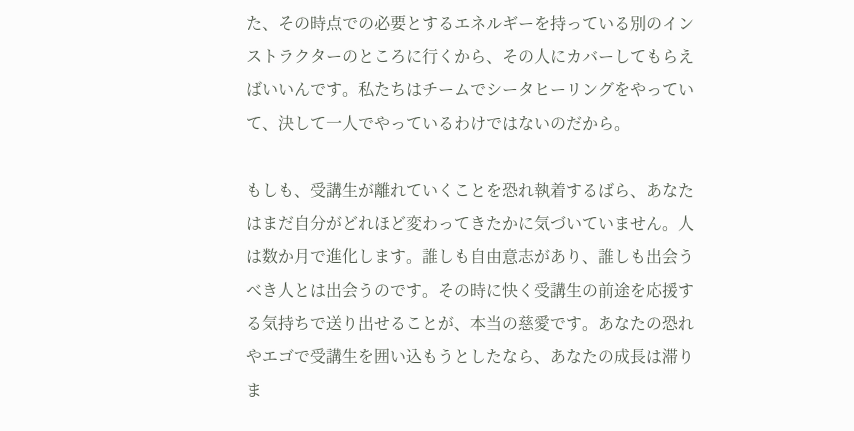た、その時点での必要とするエネルギーを持っている別のインストラクターのところに行くから、その人にカバーしてもらえばいいんです。私たちはチームでシータヒーリングをやっていて、決して一人でやっているわけではないのだから。

もしも、受講生が離れていくことを恐れ執着するばら、あなたはまだ自分がどれほど変わってきたかに気づいていません。人は数か月で進化します。誰しも自由意志があり、誰しも出会うべき人とは出会うのです。その時に快く受講生の前途を応援する気持ちで送り出せることが、本当の慈愛です。あなたの恐れやエゴで受講生を囲い込もうとしたなら、あなたの成長は滞りま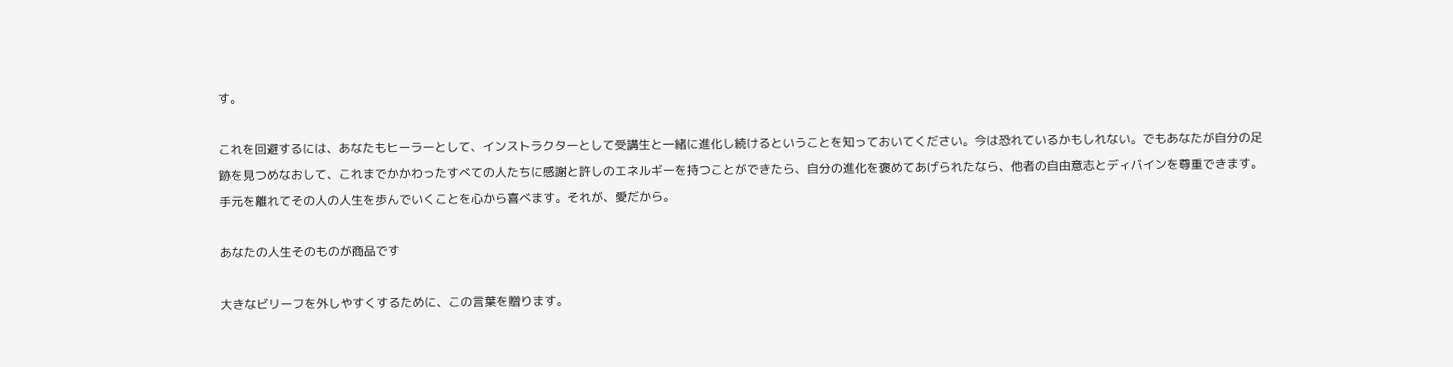す。

これを回避するには、あなたもヒーラーとして、インストラクターとして受講生と一緒に進化し続けるということを知っておいてください。今は恐れているかもしれない。でもあなたが自分の足跡を見つめなおして、これまでかかわったすべての人たちに感謝と許しのエネルギーを持つことができたら、自分の進化を褒めてあげられたなら、他者の自由意志とディバインを尊重できます。手元を離れてその人の人生を歩んでいくことを心から喜べます。それが、愛だから。

あなたの人生そのものが商品です

大きなビリーフを外しやすくするために、この言葉を贈ります。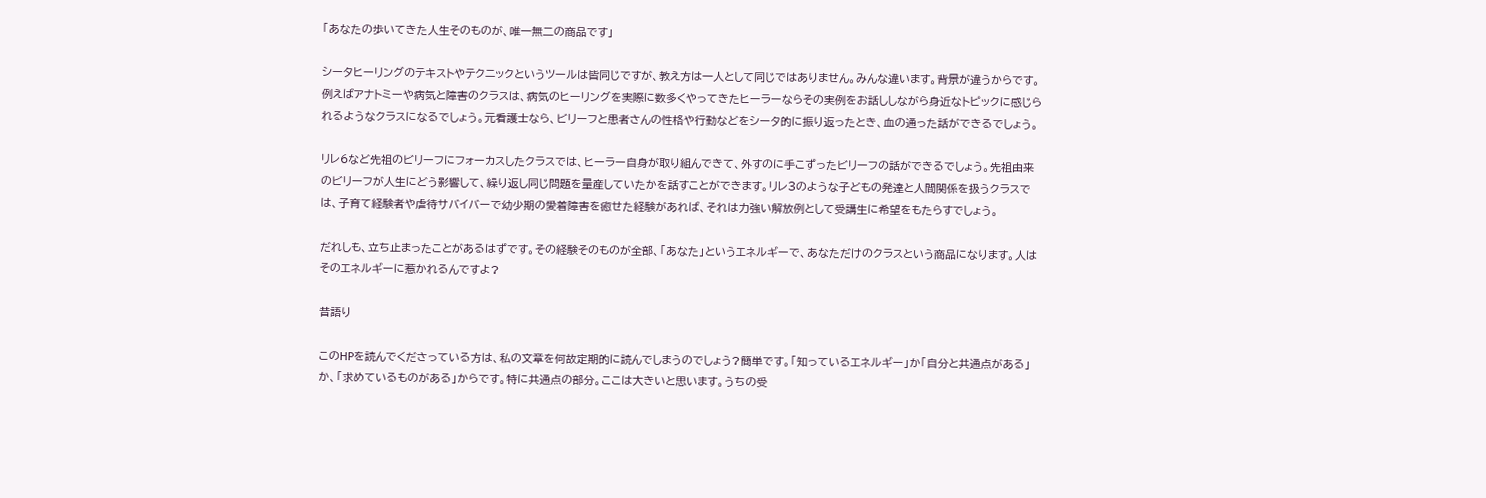「あなたの歩いてきた人生そのものが、唯一無二の商品です」

シータヒーリングのテキストやテクニックというツールは皆同じですが、教え方は一人として同じではありません。みんな違います。背景が違うからです。例えばアナトミーや病気と障害のクラスは、病気のヒーリングを実際に数多くやってきたヒーラーならその実例をお話ししながら身近なトピックに感じられるようなクラスになるでしょう。元看護士なら、ビリーフと患者さんの性格や行動などをシータ的に振り返ったとき、血の通った話ができるでしょう。

リレ6など先祖のビリーフにフォーカスしたクラスでは、ヒーラー自身が取り組んできて、外すのに手こずったビリーフの話ができるでしょう。先祖由来のビリーフが人生にどう影響して、繰り返し同じ問題を量産していたかを話すことができます。リレ3のような子どもの発達と人間関係を扱うクラスでは、子育て経験者や虐待サバイバーで幼少期の愛着障害を癒せた経験があれば、それは力強い解放例として受講生に希望をもたらすでしょう。

だれしも、立ち止まったことがあるはずです。その経験そのものが全部、「あなた」というエネルギーで、あなただけのクラスという商品になります。人はそのエネルギーに惹かれるんですよ?

昔語り

このHPを読んでくださっている方は、私の文章を何故定期的に読んでしまうのでしょう?簡単です。「知っているエネルギー」か「自分と共通点がある」か、「求めているものがある」からです。特に共通点の部分。ここは大きいと思います。うちの受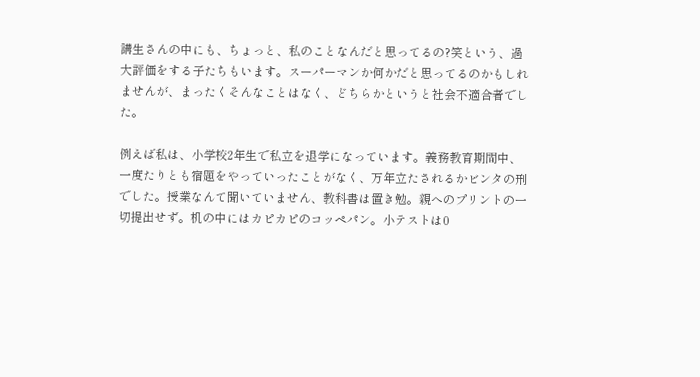講生さんの中にも、ちょっと、私のことなんだと思ってるの?笑という、過大評価をする子たちもいます。スーパーマンか何かだと思ってるのかもしれませんが、まったくそんなことはなく、どちらかというと社会不適合者でした。

例えば私は、小学校2年生で私立を退学になっています。義務教育期間中、一度たりとも宿題をやっていったことがなく、万年立たされるかビンタの刑でした。授業なんて聞いていません、教科書は置き勉。親へのプリントの一切提出せず。机の中にはカピカピのコッペパン。小テストは0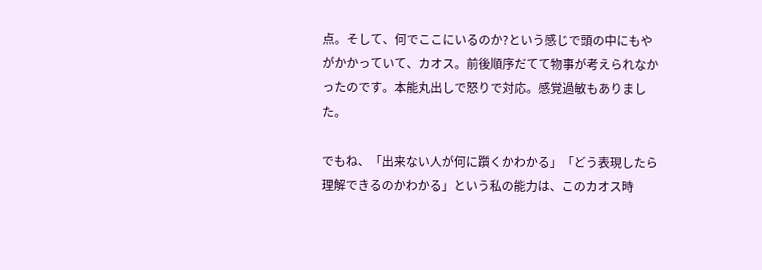点。そして、何でここにいるのか?という感じで頭の中にもやがかかっていて、カオス。前後順序だてて物事が考えられなかったのです。本能丸出しで怒りで対応。感覚過敏もありました。

でもね、「出来ない人が何に躓くかわかる」「どう表現したら理解できるのかわかる」という私の能力は、このカオス時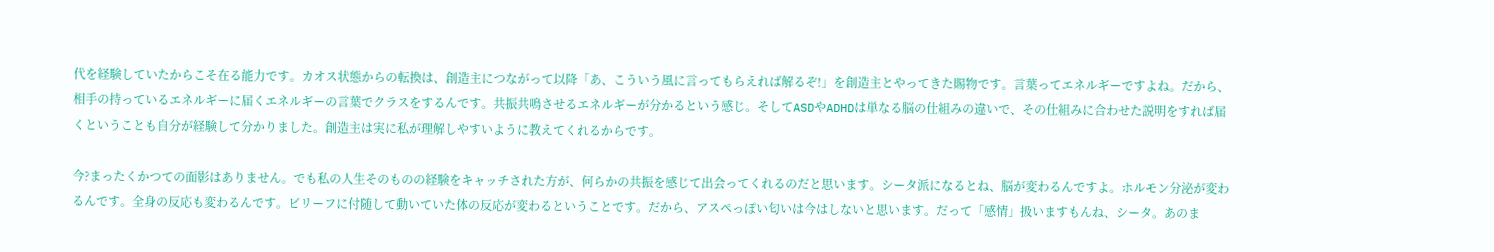代を経験していたからこそ在る能力です。カオス状態からの転換は、創造主につながって以降「あ、こういう風に言ってもらえれば解るぞ!」を創造主とやってきた賜物です。言葉ってエネルギーですよね。だから、相手の持っているエネルギーに届くエネルギーの言葉でクラスをするんです。共振共鳴させるエネルギーが分かるという感じ。そしてASDやADHDは単なる脳の仕組みの違いで、その仕組みに合わせた説明をすれば届くということも自分が経験して分かりました。創造主は実に私が理解しやすいように教えてくれるからです。

今?まったくかつての面影はありません。でも私の人生そのものの経験をキャッチされた方が、何らかの共振を感じて出会ってくれるのだと思います。シータ派になるとね、脳が変わるんですよ。ホルモン分泌が変わるんです。全身の反応も変わるんです。ビリーフに付随して動いていた体の反応が変わるということです。だから、アスペっぽい匂いは今はしないと思います。だって「感情」扱いますもんね、シータ。あのま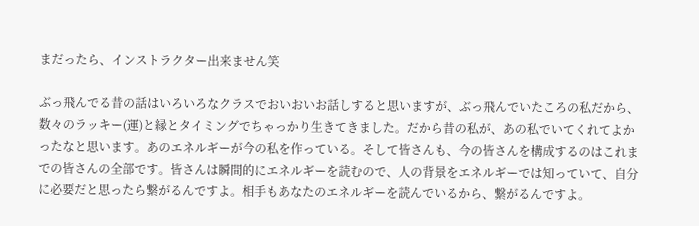まだったら、インストラクター出来ません笑

ぶっ飛んでる昔の話はいろいろなクラスでおいおいお話しすると思いますが、ぶっ飛んでいたころの私だから、数々のラッキー(運)と縁とタイミングでちゃっかり生きてきました。だから昔の私が、あの私でいてくれてよかったなと思います。あのエネルギーが今の私を作っている。そして皆さんも、今の皆さんを構成するのはこれまでの皆さんの全部です。皆さんは瞬間的にエネルギーを読むので、人の背景をエネルギーでは知っていて、自分に必要だと思ったら繋がるんですよ。相手もあなたのエネルギーを読んでいるから、繋がるんですよ。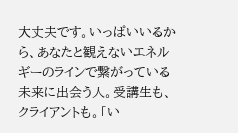大丈夫です。いっぱいいるから、あなたと観えないエネルギーのラインで繋がっている未来に出会う人。受講生も、クライアントも。「い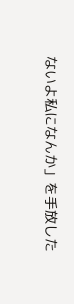ないよ私になんか」を手放した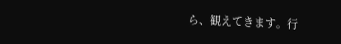ら、観えてきます。行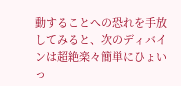動することへの恐れを手放してみると、次のディバインは超絶楽々簡単にひょいっ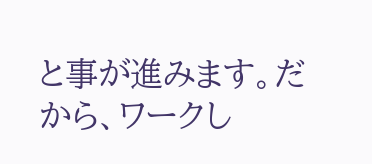と事が進みます。だから、ワークし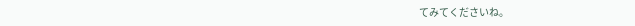てみてくださいね。